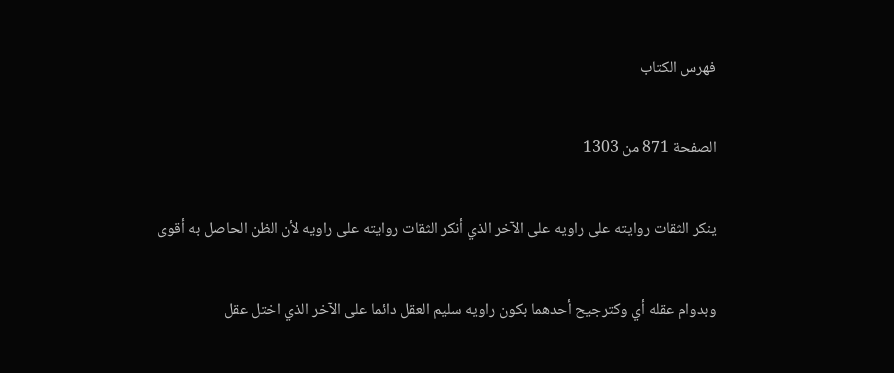فهرس الكتاب

الصفحة 871 من 1303

ينكر الثقات روايته على راويه على الآخر الذي أنكر الثقات روايته على راويه لأن الظن الحاصل به أقوى

وبدوام عقله أي وكترجيح أحدهما بكون راويه سليم العقل دائما على الآخر الذي اختل عقل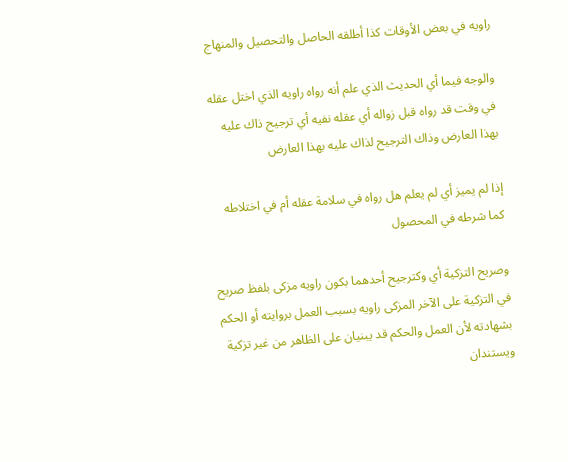راويه في بعض الأوقات كذا أطلقه الحاصل والتحصيل والمنهاج

والوجه فيما أي الحديث الذي علم أنه رواه راويه الذي اختل عقله في وقت قد رواه قبل زواله أي عقله نفيه أي ترجيح ذاك عليه بهذا العارض وذاك الترجيح لذاك عليه بهذا العارض

إذا لم يميز أي لم يعلم هل رواه في سلامة عقله أم في اختلاطه كما شرطه في المحصول

وصريح التزكية أي وكترجيح أحدهما بكون راويه مزكى بلفظ صريح في التزكية على الآخر المزكى راويه بسبب العمل بروايته أو الحكم بشهادته لأن العمل والحكم قد يبنيان على الظاهر من غير تزكية ويستندان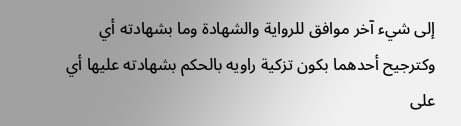إلى شيء آخر موافق للرواية والشهادة وما بشهادته أي وكترجيح أحدهما بكون تزكية راويه بالحكم بشهادته عليها أي على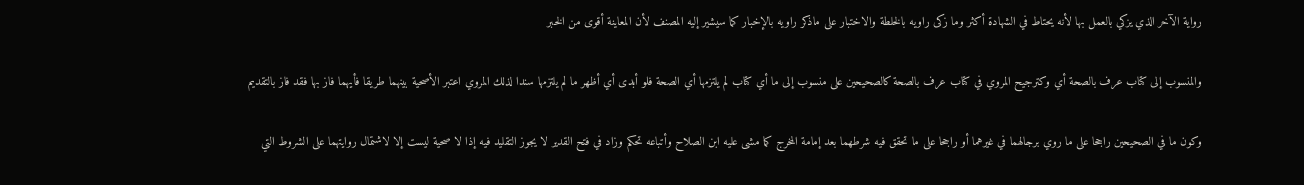رواية الآخر الذي يزكي بالعمل بها لأنه يحتاط في الشهادة أكثر وما زكى راويه بالخلطة والاختبار على ماذكر راويه بالإخبار كما سيشير إليه المصنف لأن المعاينة أقوى من الخبر

والمنسوب إلى كتاب عرف بالصحة أي وكترجيح المروي في كتاب عرف بالصحة كالصحيحين على منسوب إلى ما أي كتاب لم يلتزمها أي الصحة فلو أبدى أي أظهر ما لم يلتزمها سندا لذلك المروي اعتبر الأصحية بينهما طريقا فأيهما فاز بها فقد فاز بالتقديم

وكون ما في الصحيحين راجحا على ما روي برجالهما في غيرهما أو راجحا على ما تحقق فيه شرطهما بعد إمامة المخرج كما مشى عليه ابن الصلاح وأتباعه تحكم وزاد في فتح القدير لا يجوز التقليد فيه إذا لا صحية ليست إلا لاشتمال روايتهما على الشروط التي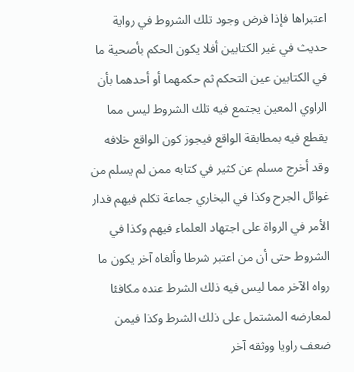اعتبراها فإذا فرض وجود تلك الشروط في رواية حديث في غير الكتابين أفلا يكون الحكم بأصحية ما في الكتابين عين التحكم ثم حكمهما أو أحدهما بأن الراوي المعين يجتمع فيه تلك الشروط ليس مما يقطع فيه بمطابقة الواقع فيجوز كون الواقع خلافه وقد أخرج مسلم عن كثير في كتابه ممن لم يسلم من غوائل الجرح وكذا في البخاري جماعة تكلم فيهم فدار الأمر في الرواة على اجتهاد العلماء فيهم وكذا في الشروط حتى أن من اعتبر شرطا وألغاه آخر يكون ما رواه الآخر مما ليس فيه ذلك الشرط عنده مكافئا لمعارضه المشتمل على ذلك الشرط وكذا فيمن ضعف راويا ووثقه آخر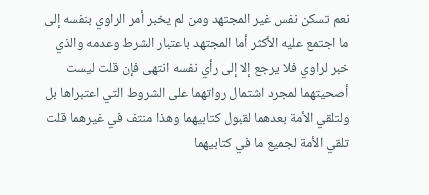نعم تسكن نفس غير المجتهد ومن لم يخبر أمر الراوي بنفسه إلى ما اجتمع عليه الأكثر أما المجتهد باعتبار الشرط وعدمه والذي خبر لراوي فلا يرجع إلا إلى رأي نفسه انتهى فإن قلت ليست أصحيتهما لمجرد اشتمال رواتهما على الشروط التي اعتبراها بل ولتلقي الأمة بعدهما لقبول كتابيهما وهذا منتف في غيرهما قلت تلقي الأمة لجميع ما في كتابيهما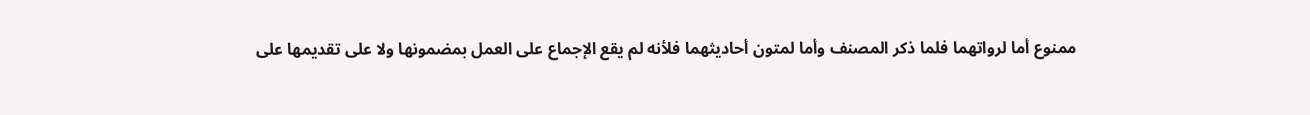ممنوع أما لرواتهما فلما ذكر المصنف وأما لمتون أحاديثهما فلأنه لم يقع الإجماع على العمل بمضمونها ولا على تقديمها على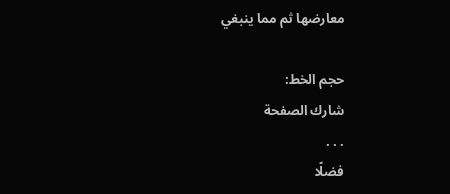معارضها ثم مما ينبغي

حجم الخط:
شارك الصفحة
. . .
فضلًا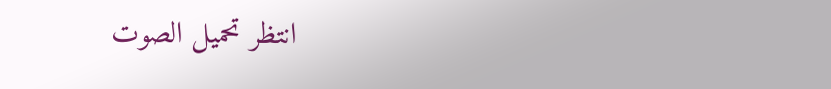انتظر تحميل الصوت